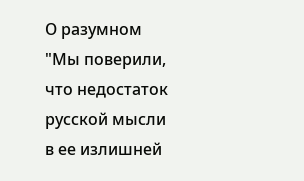О разумном
"Мы поверили, что недостаток русской мысли в ее излишней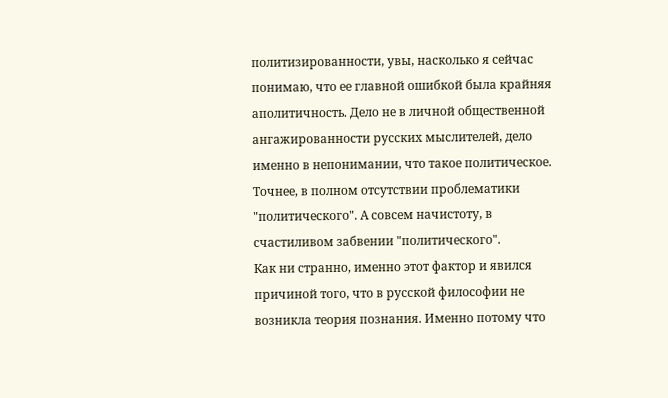политизированности, увы, насколько я сейчас понимаю, что ее главной ошибкой была крайняя аполитичность. Дело не в личной общественной ангажированности русских мыслителей, дело именно в непонимании, что такое политическое. Точнее, в полном отсутствии проблематики "политического". А совсем начистоту, в счастиливом забвении "политического".
Как ни странно, именно этот фактор и явился причиной того, что в русской философии не возникла теория познания. Именно потому что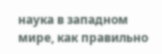наука в западном мире, как правильно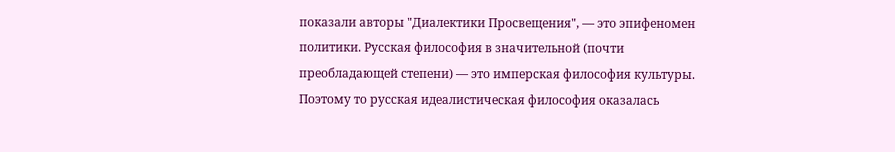показали авторы "Диалектики Просвещения", — это эпифеномен политики. Русская философия в значительной (почти преобладающей степени) — это имперская философия культуры. Поэтому то русская идеалистическая философия оказалась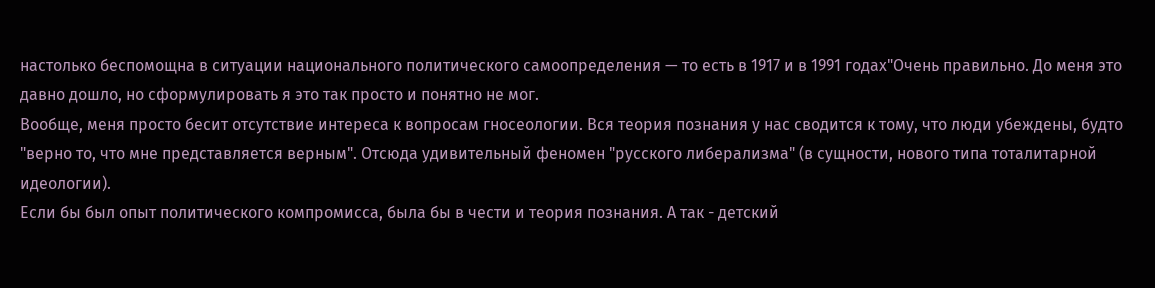настолько беспомощна в ситуации национального политического самоопределения — то есть в 1917 и в 1991 годах"Очень правильно. До меня это давно дошло, но сформулировать я это так просто и понятно не мог.
Вообще, меня просто бесит отсутствие интереса к вопросам гносеологии. Вся теория познания у нас сводится к тому, что люди убеждены, будто "верно то, что мне представляется верным". Отсюда удивительный феномен "русского либерализма" (в сущности, нового типа тоталитарной идеологии).
Если бы был опыт политического компромисса, была бы в чести и теория познания. А так - детский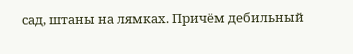сад, штаны на лямках. Причём дебильный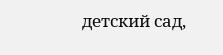детский сад,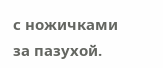с ножичками за пазухой.